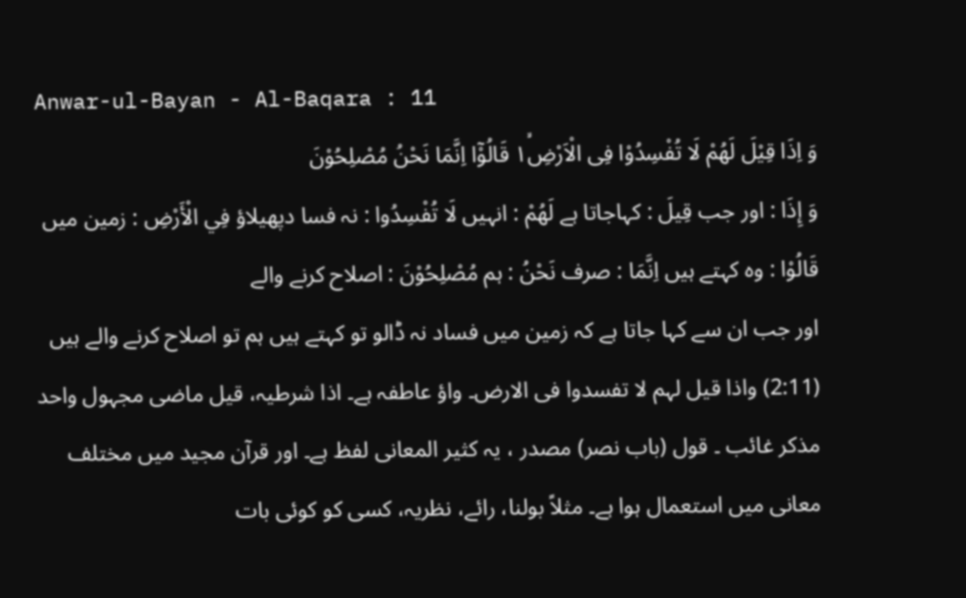Anwar-ul-Bayan - Al-Baqara : 11
وَ اِذَا قِیْلَ لَهُمْ لَا تُفْسِدُوْا فِی الْاَرْضِ١ۙ قَالُوْۤا اِنَّمَا نَحْنُ مُصْلِحُوْنَ
وَ إِذَا : اور جب قِيلَ : کہاجاتا ہے لَهُمْ : انہیں لَا تُفْسِدُوا : نہ فسا دپھیلاؤ فِي الْأَرْضِ : زمین میں قَالُوْا : وہ کہتے ہیں اِنَّمَا : صرف نَحْنُ : ہم مُصْلِحُوْنَ : اصلاح کرنے والے
اور جب ان سے کہا جاتا ہے کہ زمین میں فساد نہ ڈالو تو کہتے ہیں ہم تو اصلاح کرنے والے ہیں
(2:11) واذا قیل لہم لا تفسدوا فی الارض۔ واؤ عاطفہ ہے۔ اذا شرطیہ، قیل ماضی مجہول واحد مذکر غائب ۔ قول (باب نصر) مصدر ، یہ کثیر المعانی لفظ ہے۔ اور قرآن مجید میں مختلف معانی میں استعمال ہوا ہے۔ مثلاً بولنا، رائے، نظریہ، کسی کو کوئی بات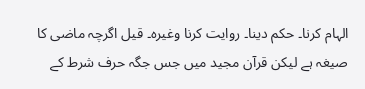الہام کرنا۔ حکم دینا۔ روایت کرنا وغیرہ۔ قیل اگرچہ ماضی کا صیغہ ہے لیکن قرآن مجید میں جس جگہ حرف شرط کے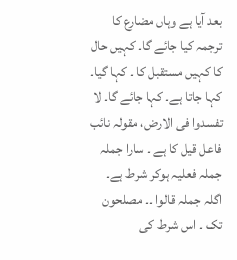بعد آیا ہے وہاں مضارع کا ترجمہ کیا جائے گا۔ کہیں حال کا کہیں مستقبل کا ۔ کہا گیا۔ کہا جاتا ہے۔ کہا جائے گا۔ لا تفسدوا فی الارض، مقولہ نائب فاعل قیل کا ہے ۔ سارا جملہ جملہ فعلیہ ہوکر شرط ہے۔ اگلہ جملہ قالوا ۔۔ مصلحون تک ۔ اس شرط کی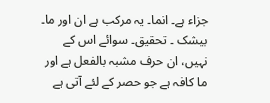جزاء ہے۔ انما۔ یہ مرکب ہے ان اور ما۔ بیشک ۔ تحقیق۔ سوائے اس کے نہیں، ان حرف مشبہ بالفعل ہے اور ما کافہ ہے جو حصر کے لئے آتی ہے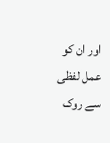اور ان کو عمل لفظی سے روک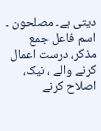دیتی ہے۔ مصلحون ۔ اسم فاعل جمع مذکر، درست اعمال کرنے والے ، نیک، اصلاح کرنے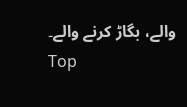والے، بگاڑ کرنے والے۔
Top